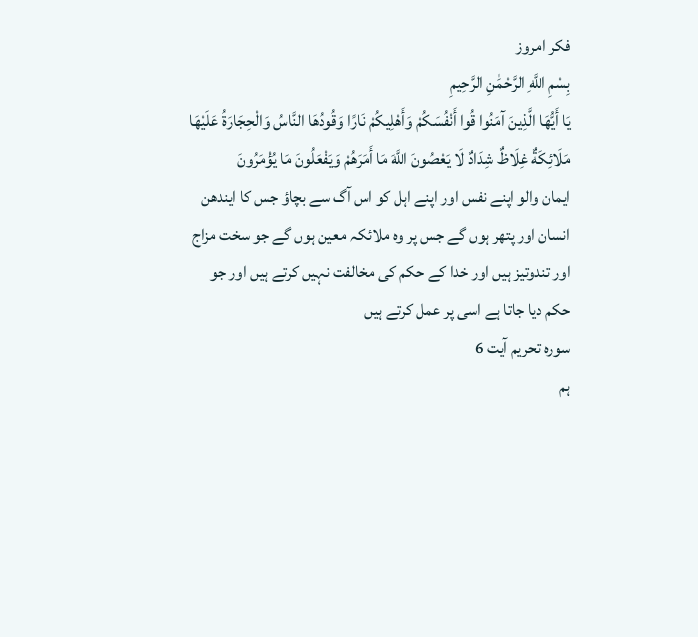فکر امروز
بِسْمِ اللَّهِ الرَّحْمَٰنِ الرَّحِيمِ
يَا أَيُّهَا الَّذِينَ آمَنُوا قُوا أَنْفُسَكُمْ وَأَهْلِيكُمْ نَارًا وَقُودُهَا النَّاسُ وَالْحِجَارَةُ عَلَيْهَا مَلَائِكَةٌ غِلَاظٌ شِدَادٌ لَا يَعْصُونَ اللَّهَ مَا أَمَرَهُمْ وَيَفْعَلُونَ مَا يُؤْمَرُونَ
ایمان والو اپنے نفس اور اپنے اہل کو اس آگ سے بچاؤ جس کا ایندھن انسان اور پتھر ہوں گے جس پر وہ ملائکہ معین ہوں گے جو سخت مزاج اور تندوتیز ہیں اور خدا کے حکم کی مخالفت نہیں کرتے ہیں اور جو حکم دیا جاتا ہے اسی پر عمل کرتے ہیں
سورہ تحریم آیت 6
ہم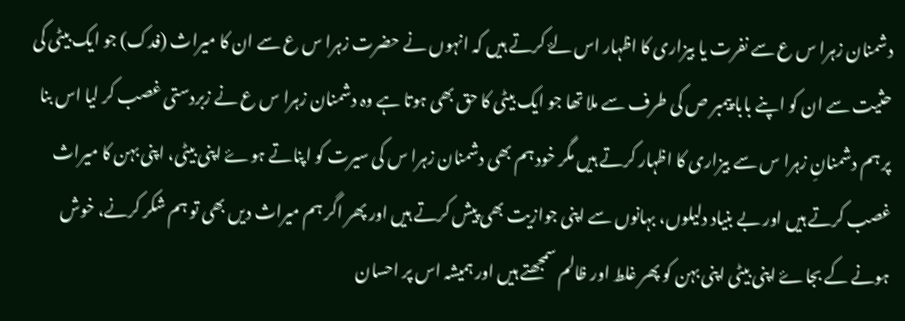دشمنان زہرا س ع سے نفرت یا بیزاری کا اظہار اس لۓ کرتے ہیں کہ انہوں نے حضرت زہرا س ع سے ان کا میراث (فدک) جو ایک بیٹی کی حثیت سے ان کو اپنے بابا پیمبر ص کی طرف سے ملا تھا جو ایک بیٹی کا حق بھی ہوتا ہے وہ دشمنان زہرا س ع نے زبردستی غصب کر لیا اس بنا پر ہم دشمنانِ زہرا س سے بیزاری کا اظہار کرتے ہیں مگر خود ہم بھی دشمنان زہرا س کی سیرت کو اپناتے ہوۓ اپنی بیٹی، اپنی بہن کا میراث غصب کرتے ہیں اور بے بنیاد دلیلوں، بہانوں سے اپنی جوازیت بھی پیش کرتے ہیں اور پھر اگر ہم میراث دیں بھی تو ہم شکر کرنے، خوش ہونے کے بجاۓ اپنی بیٹی اپنی بہن کو پھر غلط اور ظالم سمجھتے ہیں اور ہمیشہ اس پر احسان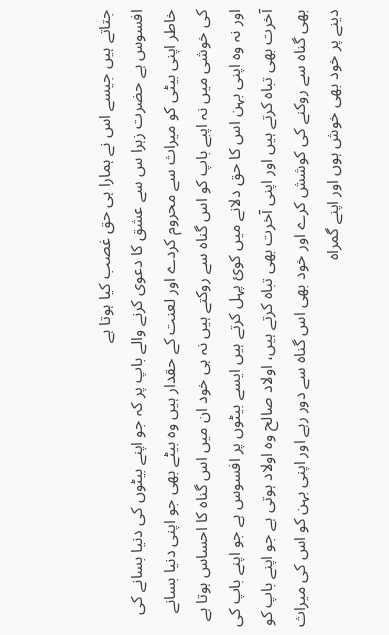جتاتے ہیں جیسے اس نے ہمارا ہی حق غصب کیا ہوتا ہے
افسوس ہے حضرت زہرا س سے عشق کا دعوی کرنے والے باپ پر کہ جو اپنے بیٹوں کی دنیا بسانے کی خاطر اپنی بیٹی کو میراث سے محروم کردے اور لعنت کے حقدار ہیں وہ بیٹے بھی جو اپنی دنیا بسانے کی خوشی میں نہ اپبے باپ کو اس گناہ سے روکتے ہیں نہ ہی خود ان میں اس گناہ کا احساس ہوتا ہے اور نہ وہ اپنی بہن اس کا حق دلانے میں کوئ پہل کرتے ہیں ایسے بیٹوں پر افسوس ہے جو اپنے باپ کی آخرت بھی تباہ کرتے ہیں اور اپنی آخرت بھی تباہ کرتے ہیں، اولاد صالح وہ اولاد ہوتی ہے جو اپنے باپ کو بھی گناہ سے روکنے کی کوشش کرے اور خود بھی اس گناہ سے دور رہے اور اپنی بہن کو اس کی میراث دینے پر خود بھی خوش ہوں اور اپنے گمراہ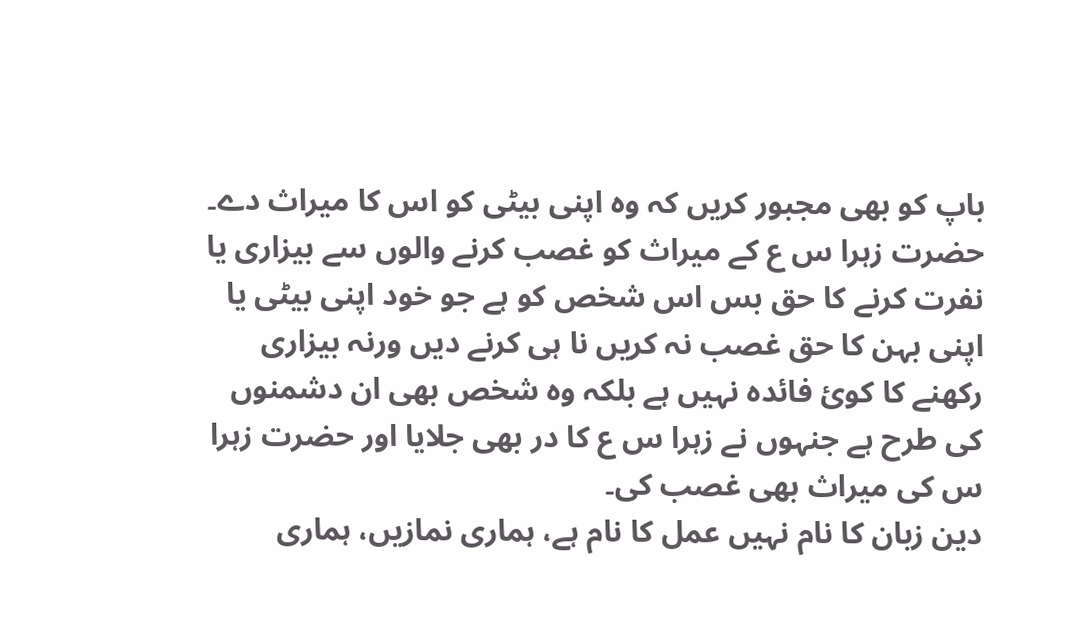باپ کو بھی مجبور کریں کہ وہ اپنی بیٹی کو اس کا میراث دے۔
حضرت زہرا س ع کے میراث کو غصب کرنے والوں سے بیزاری یا نفرت کرنے کا حق بس اس شخص کو ہے جو خود اپنی بیٹی یا اپنی بہن کا حق غصب نہ کریں نا ہی کرنے دیں ورنہ بیزاری رکھنے کا کوئ فائدہ نہیں ہے بلکہ وہ شخص بھی ان دشمنوں کی طرح ہے جنہوں نے زہرا س ع کا در بھی جلایا اور حضرت زہرا س کی میراث بھی غصب کی۔
دین زبان کا نام نہیں عمل کا نام ہے، ہماری نمازیں، ہماری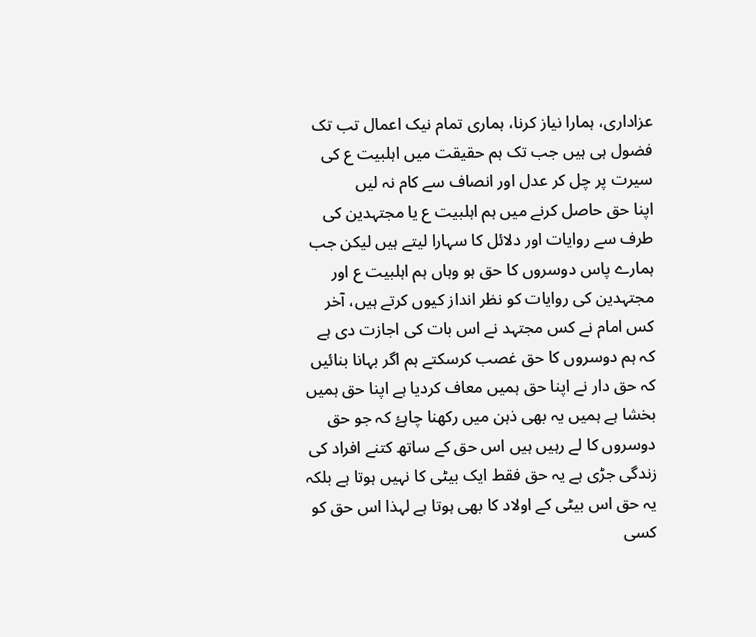عزاداری، ہمارا نیاز کرنا، ہماری تمام نیک اعمال تب تک فضول ہی ہیں جب تک ہم حقیقت میں اہلبیت ع کی سیرت پر چل کر عدل اور انصاف سے کام نہ لیں
اپنا حق حاصل کرنے میں ہم اہلبیت ع یا مجتہدین کی طرف سے روایات اور دلائل کا سہارا لیتے ہیں لیکن جب ہمارے پاس دوسروں کا حق ہو وہاں ہم اہلبیت ع اور مجتہدین کی روایات کو نظر انداز کیوں کرتے ہیں، آخر کس امام نے کس مجتہد نے اس بات کی اجازت دی ہے کہ ہم دوسروں کا حق غصب کرسکتے ہم اگر بہانا بنائیں کہ حق دار نے اپنا حق ہمیں معاف کردیا ہے اپنا حق ہمیں بخشا ہے ہمیں یہ بھی ذہن میں رکھنا چاہۓ کہ جو حق دوسروں کا لے رہیں ہیں اس حق کے ساتھ کتنے افراد کی زندگی جڑی ہے یہ حق فقط ایک بیٹی کا نہیں ہوتا ہے بلکہ یہ حق اس بیٹی کے اولاد کا بھی ہوتا ہے لہذا اس حق کو کسی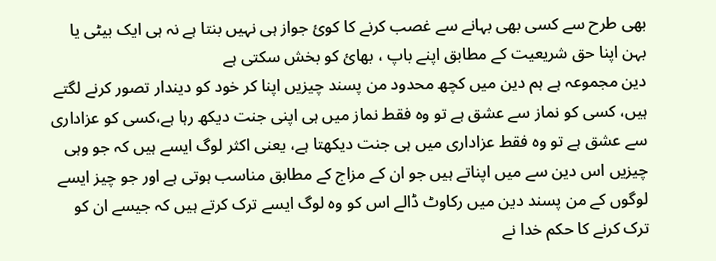بھی طرح سے کسی بھی بہانے سے غصب کرنے کا کوئ جواز ہی نہیں بنتا ہے نہ ہی ایک بیٹی یا بہن اپنا حق شریعیت کے مطابق اپنے باپ ، بھائ کو بخش سکتی ہے
دین مجموعہ ہے ہم دین میں کچھ محدود من پسند چیزیں اپنا کر خود کو دیندار تصور کرنے لگتے ہیں، کسی کو نماز سے عشق ہے تو وہ فقط نماز میں ہی اپنی جنت دیکھ رہا ہے،کسی کو عزاداری سے عشق ہے تو وہ فقط عزاداری میں ہی جنت دیکھتا ہے، یعنی اکثر لوگ ایسے ہیں کہ جو وہی چیزیں اس دین سے میں اپناتے ہیں جو ان کے مزاج کے مطابق مناسب ہوتی ہے اور جو چیز ایسے لوگوں کے من پسند دین میں رکاوٹ ڈالے اس کو وہ لوگ ایسے ترک کرتے ہیں کہ جیسے ان کو ترک کرنے کا حکم خدا نے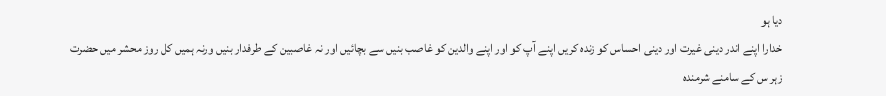دیا ہو
خدارا اپنے اندر دینی غیرت اور دینی احساس کو زندہ کریں اپنے آپ کو اور اپنے والدین کو غاصب بنیں سے بچائیں اور نہ غاصبین کے طرفدار بنیں ورنہ ہمیں کل روز محشر میں حضرت زہر س کے سامنے شرمندہ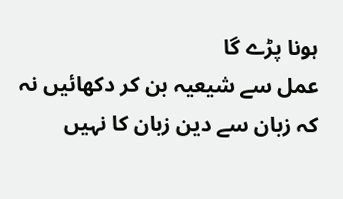ہونا پڑے گا
عمل سے شیعیہ بن کر دکھائیں نہ کہ زبان سے دین زبان کا نہیں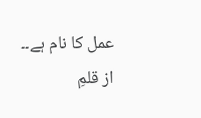عمل کا نام ہے۔۔
از قلمِ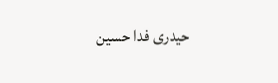حیدری فدا حسین